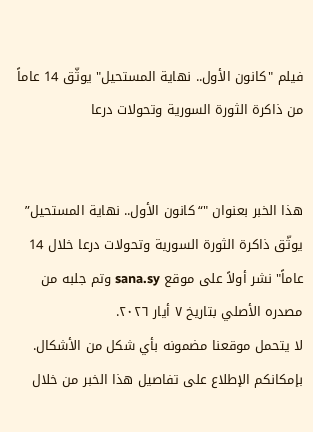فيلم "كانون الأول.. نهاية المستحيل" يوثّق 14 عاماً من ذاكرة الثورة السورية وتحولات درعا


هذا الخبر بعنوان "“كانون الأول.. نهاية المستحيل” يوثّق ذاكرة الثورة السورية وتحولات درعا خلال 14 عاماً" نشر أولاً على موقع sana.sy وتم جلبه من مصدره الأصلي بتاريخ ٧ أيار ٢٠٢٦.
لا يتحمل موقعنا مضمونه بأي شكل من الأشكال. بإمكانكم الإطلاع على تفاصيل هذا الخبر من خلال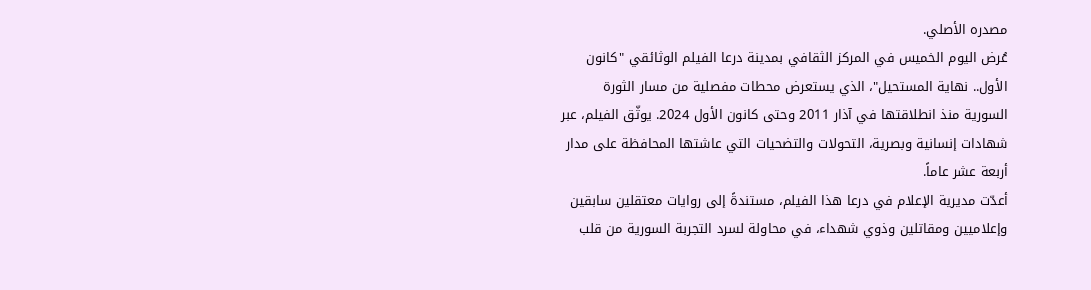مصدره الأصلي.
عُرض اليوم الخميس في المركز الثقافي بمدينة درعا الفيلم الوثائقي "كانون الأول.. نهاية المستحيل"، الذي يستعرض محطات مفصلية من مسار الثورة السورية منذ انطلاقتها في آذار 2011 وحتى كانون الأول 2024. يوثّق الفيلم، عبر شهادات إنسانية وبصرية، التحولات والتضحيات التي عاشتها المحافظة على مدار أربعة عشر عاماً.
أعدّت مديرية الإعلام في درعا هذا الفيلم، مستندةً إلى روايات معتقلين سابقين وإعلاميين ومقاتلين وذوي شهداء، في محاولة لسرد التجربة السورية من قلب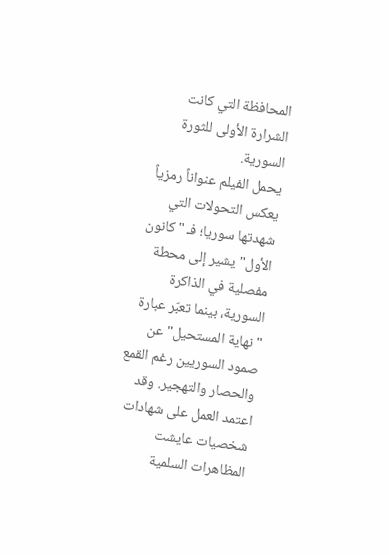المحافظة التي كانت الشرارة الأولى للثورة السورية.
يحمل الفيلم عنواناً رمزياً يعكس التحولات التي شهدتها سوريا؛ فـ "كانون الأول" يشير إلى محطة مفصلية في الذاكرة السورية، بينما تعبّر عبارة "نهاية المستحيل" عن صمود السوريين رغم القمع والحصار والتهجير. وقد اعتمد العمل على شهادات شخصيات عايشت المظاهرات السلمية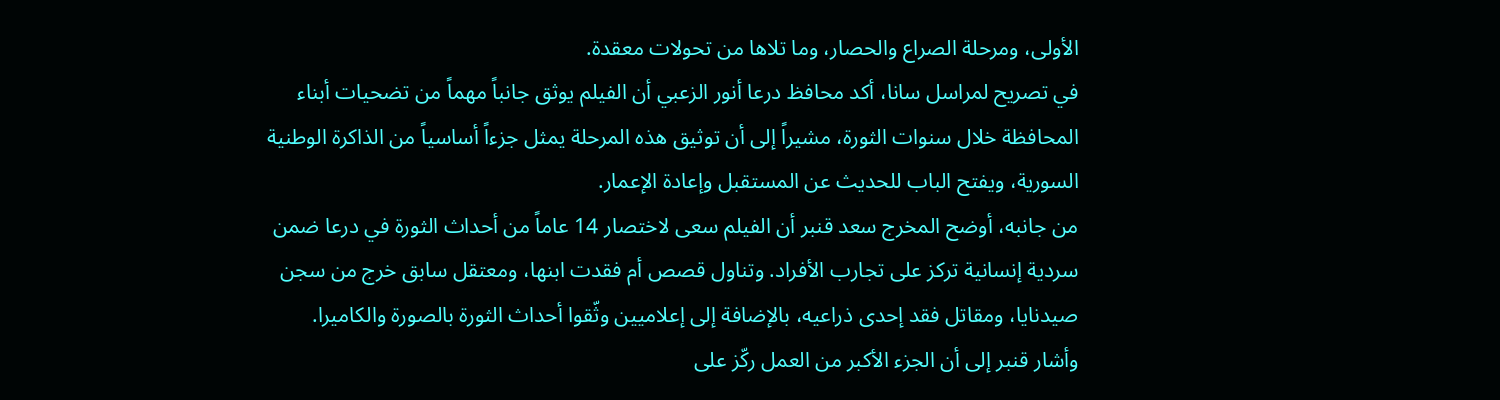الأولى، ومرحلة الصراع والحصار، وما تلاها من تحولات معقدة.
في تصريح لمراسل سانا، أكد محافظ درعا أنور الزعبي أن الفيلم يوثق جانباً مهماً من تضحيات أبناء المحافظة خلال سنوات الثورة، مشيراً إلى أن توثيق هذه المرحلة يمثل جزءاً أساسياً من الذاكرة الوطنية السورية، ويفتح الباب للحديث عن المستقبل وإعادة الإعمار.
من جانبه، أوضح المخرج سعد قنبر أن الفيلم سعى لاختصار 14 عاماً من أحداث الثورة في درعا ضمن سردية إنسانية تركز على تجارب الأفراد. وتناول قصص أم فقدت ابنها، ومعتقل سابق خرج من سجن صيدنايا، ومقاتل فقد إحدى ذراعيه، بالإضافة إلى إعلاميين وثّقوا أحداث الثورة بالصورة والكاميرا.
وأشار قنبر إلى أن الجزء الأكبر من العمل ركّز على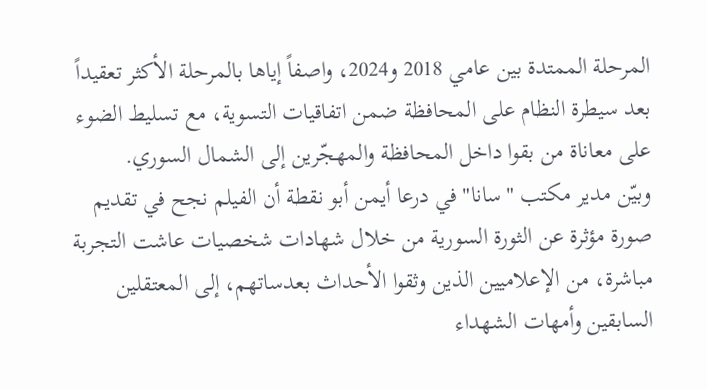المرحلة الممتدة بين عامي 2018 و2024، واصفاً إياها بالمرحلة الأكثر تعقيداً بعد سيطرة النظام على المحافظة ضمن اتفاقيات التسوية، مع تسليط الضوء على معاناة من بقوا داخل المحافظة والمهجّرين إلى الشمال السوري.
وبيّن مدير مكتب "سانا" في درعا أيمن أبو نقطة أن الفيلم نجح في تقديم صورة مؤثرة عن الثورة السورية من خلال شهادات شخصيات عاشت التجربة مباشرة، من الإعلاميين الذين وثقوا الأحداث بعدساتهم، إلى المعتقلين السابقين وأمهات الشهداء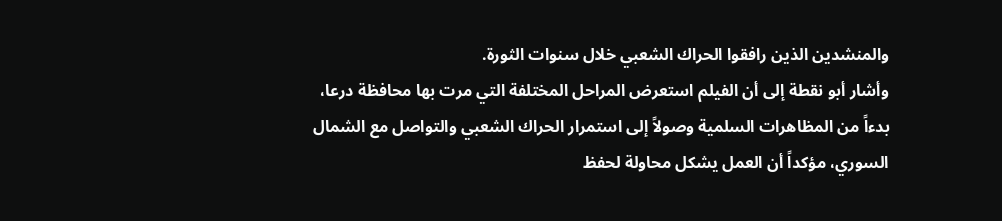والمنشدين الذين رافقوا الحراك الشعبي خلال سنوات الثورة.
وأشار أبو نقطة إلى أن الفيلم استعرض المراحل المختلفة التي مرت بها محافظة درعا، بدءاً من المظاهرات السلمية وصولاً إلى استمرار الحراك الشعبي والتواصل مع الشمال السوري، مؤكداً أن العمل يشكل محاولة لحفظ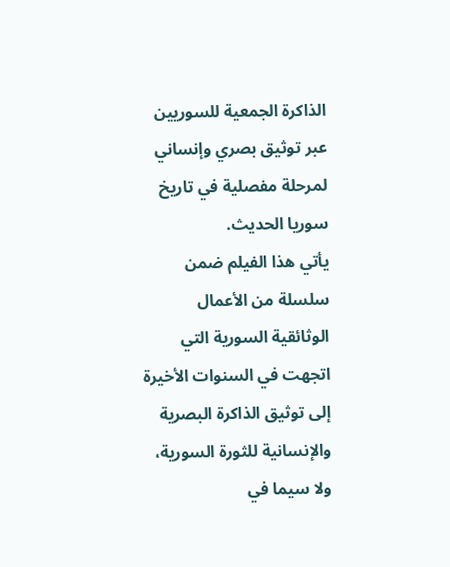الذاكرة الجمعية للسوريين عبر توثيق بصري وإنساني لمرحلة مفصلية في تاريخ سوريا الحديث.
يأتي هذا الفيلم ضمن سلسلة من الأعمال الوثائقية السورية التي اتجهت في السنوات الأخيرة إلى توثيق الذاكرة البصرية والإنسانية للثورة السورية، ولا سيما في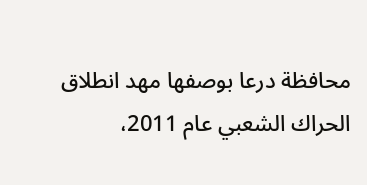محافظة درعا بوصفها مهد انطلاق الحراك الشعبي عام 2011،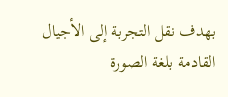بهدف نقل التجربة إلى الأجيال القادمة بلغة الصورة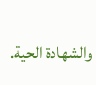والشهادة الحية.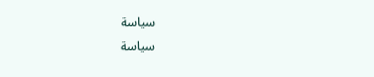سياسة
سياسة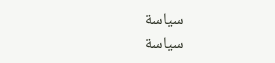سياسة
سياسة